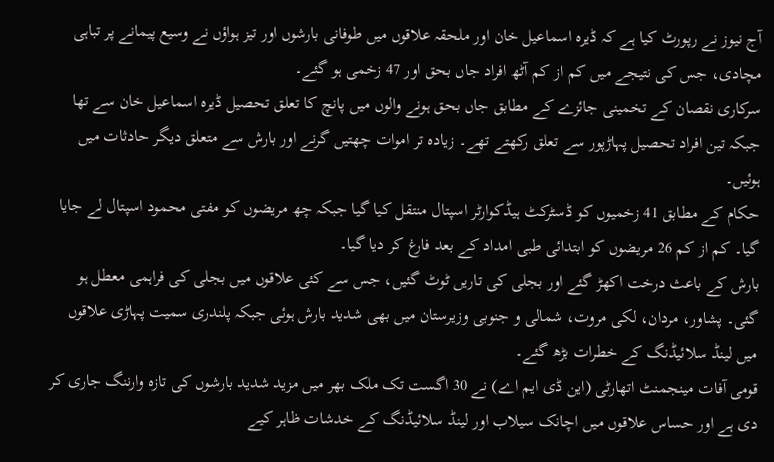آج نیوز نے رپورٹ کیا ہے کہ ڈیرہ اسماعیل خان اور ملحقہ علاقوں میں طوفانی بارشوں اور تیز ہواؤں نے وسیع پیمانے پر تباہی مچادی، جس کی نتیجے میں کم از کم آٹھ افراد جاں بحق اور 47 زخمی ہو گئے۔
سرکاری نقصان کے تخمینی جائزے کے مطابق جاں بحق ہونے والوں میں پانچ کا تعلق تحصیل ڈیرہ اسماعیل خان سے تھا جبکہ تین افراد تحصیل پہاڑپور سے تعلق رکھتے تھے۔ زیادہ تر اموات چھتیں گرنے اور بارش سے متعلق دیگر حادثات میں ہوئیں۔
حکام کے مطابق 41 زخمیوں کو ڈسٹرکٹ ہیڈکوارٹر اسپتال منتقل کیا گیا جبکہ چھ مریضوں کو مفتی محمود اسپتال لے جایا گیا۔ کم از کم 26 مریضوں کو ابتدائی طبی امداد کے بعد فارغ کر دیا گیا۔
بارش کے باعث درخت اکھڑ گئے اور بجلی کی تاریں ٹوٹ گئیں، جس سے کئی علاقوں میں بجلی کی فراہمی معطل ہو گئی۔ پشاور، مردان، لکی مروت، شمالی و جنوبی وزیرستان میں بھی شدید بارش ہوئی جبکہ پلندری سمیت پہاڑی علاقوں میں لینڈ سلائیڈنگ کے خطرات بڑھ گئے۔
قومی آفات مینجمنٹ اتھارٹی (این ڈی ایم اے) نے 30 اگست تک ملک بھر میں مزید شدید بارشوں کی تازہ وارننگ جاری کر دی ہے اور حساس علاقوں میں اچانک سیلاب اور لینڈ سلائیڈنگ کے خدشات ظاہر کیے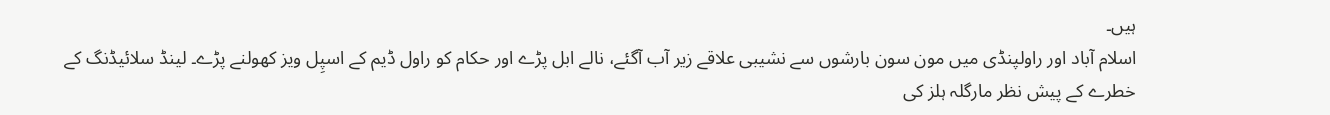ہیں۔
اسلام آباد اور راولپنڈی میں مون سون بارشوں سے نشیبی علاقے زیر آب آگئے، نالے ابل پڑے اور حکام کو راول ڈیم کے اسپِل ویز کھولنے پڑے۔ لینڈ سلائیڈنگ کے خطرے کے پیش نظر مارگلہ ہلز کی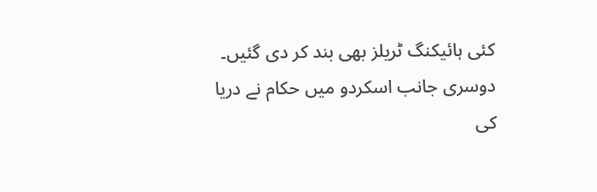کئی ہائیکنگ ٹریلز بھی بند کر دی گئیں۔
دوسری جانب اسکردو میں حکام نے دریا کی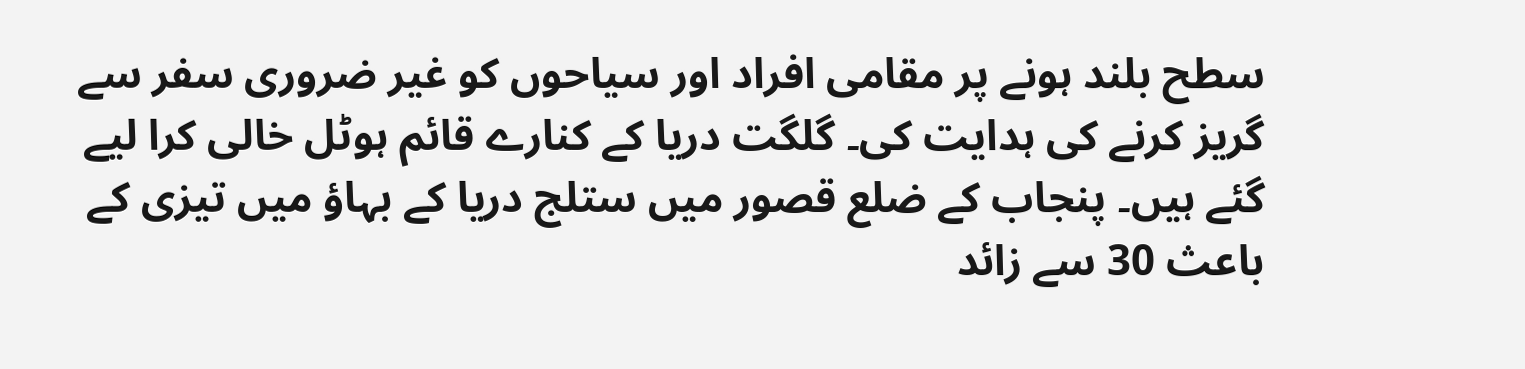سطح بلند ہونے پر مقامی افراد اور سیاحوں کو غیر ضروری سفر سے گریز کرنے کی ہدایت کی۔ گلگت دریا کے کنارے قائم ہوٹل خالی کرا لیے گئے ہیں۔ پنجاب کے ضلع قصور میں ستلج دریا کے بہاؤ میں تیزی کے باعث 30 سے زائد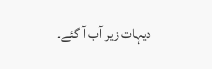دیہات زیر آب آ گئے۔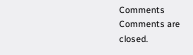Comments
Comments are closed.